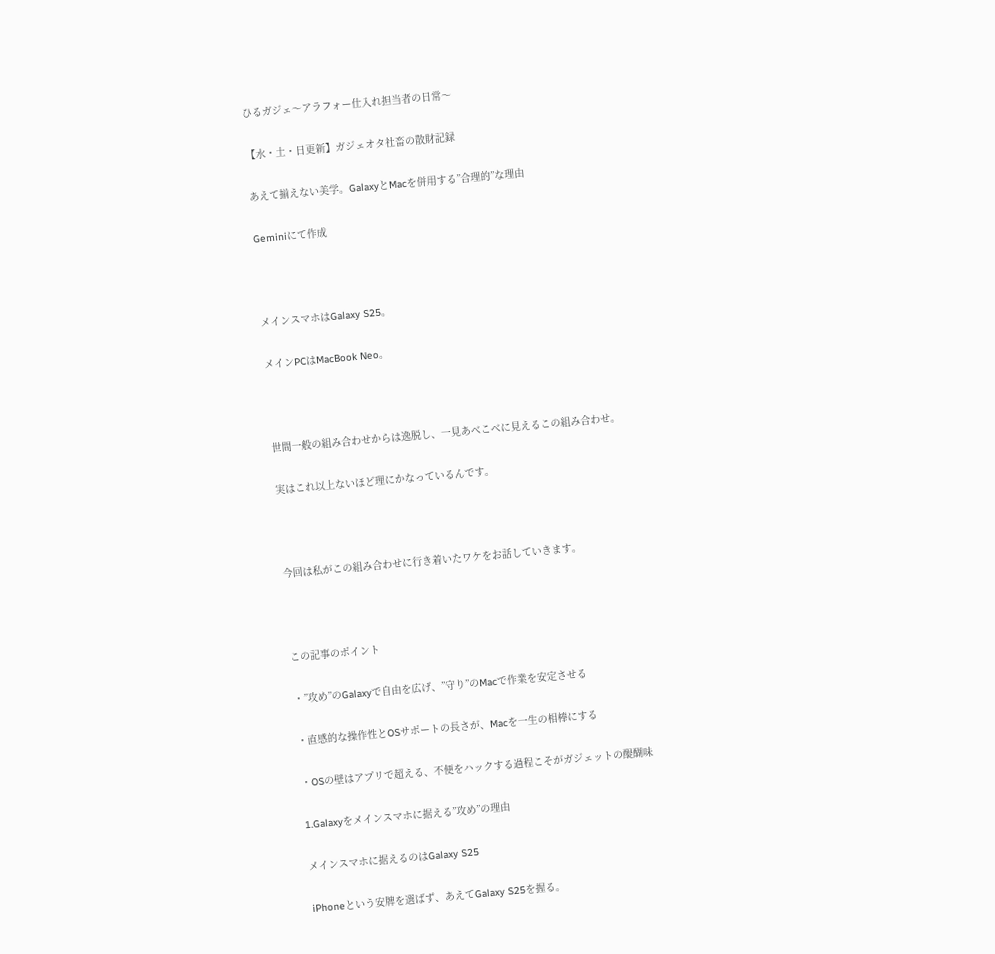ひるガジェ〜アラフォー仕入れ担当者の日常〜

【水・土・日更新】ガジェオタ社畜の散財記録

あえて揃えない美学。GalaxyとMacを併用する”合理的”な理由

Geminiにて作成



メインスマホはGalaxy S25。

メインPCはMacBook Neo。



世間一般の組み合わせからは逸脱し、一見あべこべに見えるこの組み合わせ。

実はこれ以上ないほど理にかなっているんです。



今回は私がこの組み合わせに行き着いたワケをお話していきます。



この記事のポイント

・”攻め”のGalaxyで自由を広げ、”守り”のMacで作業を安定させる

・直感的な操作性とOSサポートの長さが、Macを一生の相棒にする

・OSの壁はアプリで超える、不便をハックする過程こそがガジェットの醍醐味

1.Galaxyをメインスマホに据える”攻め”の理由

メインスマホに据えるのはGalaxy S25

iPhoneという安牌を選ばず、あえてGalaxy S25を握る。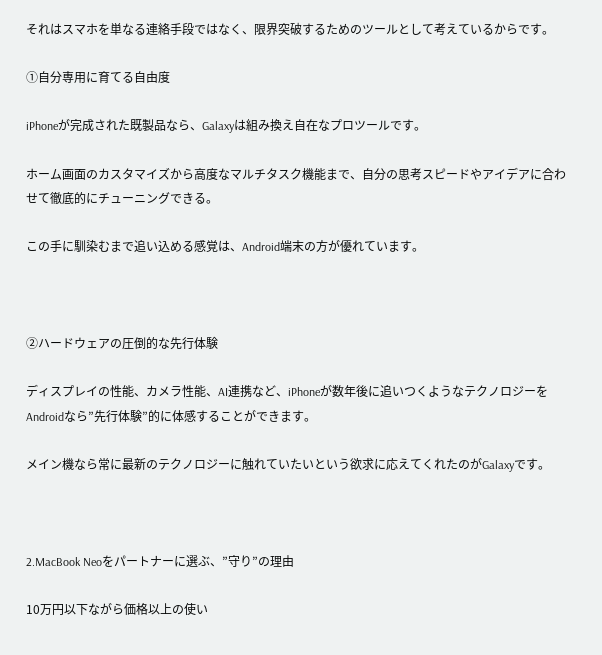それはスマホを単なる連絡手段ではなく、限界突破するためのツールとして考えているからです。

①自分専用に育てる自由度

iPhoneが完成された既製品なら、Galaxyは組み換え自在なプロツールです。

ホーム画面のカスタマイズから高度なマルチタスク機能まで、自分の思考スピードやアイデアに合わせて徹底的にチューニングできる。

この手に馴染むまで追い込める感覚は、Android端末の方が優れています。



②ハードウェアの圧倒的な先行体験

ディスプレイの性能、カメラ性能、AI連携など、iPhoneが数年後に追いつくようなテクノロジーをAndroidなら”先行体験”的に体感することができます。

メイン機なら常に最新のテクノロジーに触れていたいという欲求に応えてくれたのがGalaxyです。



2.MacBook Neoをパートナーに選ぶ、”守り”の理由

10万円以下ながら価格以上の使い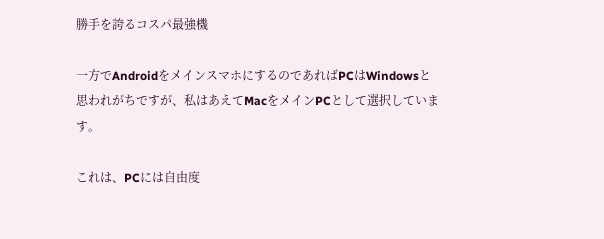勝手を誇るコスパ最強機

一方でAndroidをメインスマホにするのであればPCはWindowsと思われがちですが、私はあえてMacをメインPCとして選択しています。

これは、PCには自由度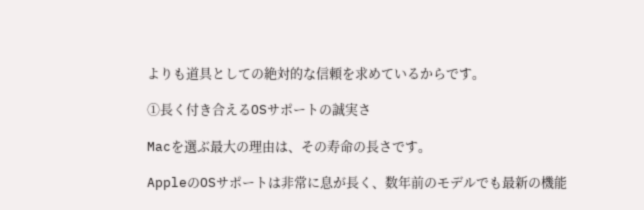よりも道具としての絶対的な信頼を求めているからです。

①長く付き合えるOSサポートの誠実さ

Macを選ぶ最大の理由は、その寿命の長さです。

AppleのOSサポートは非常に息が長く、数年前のモデルでも最新の機能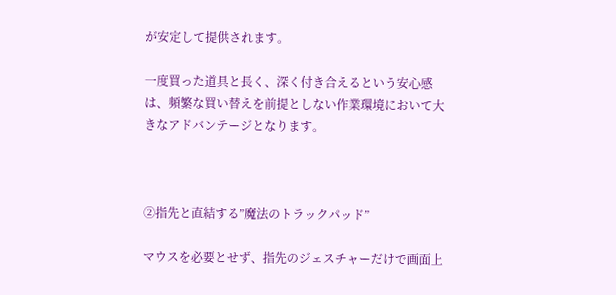が安定して提供されます。

一度買った道具と長く、深く付き合えるという安心感は、頻繁な買い替えを前提としない作業環境において大きなアドバンテージとなります。



②指先と直結する”魔法のトラックパッド”

マウスを必要とせず、指先のジェスチャーだけで画面上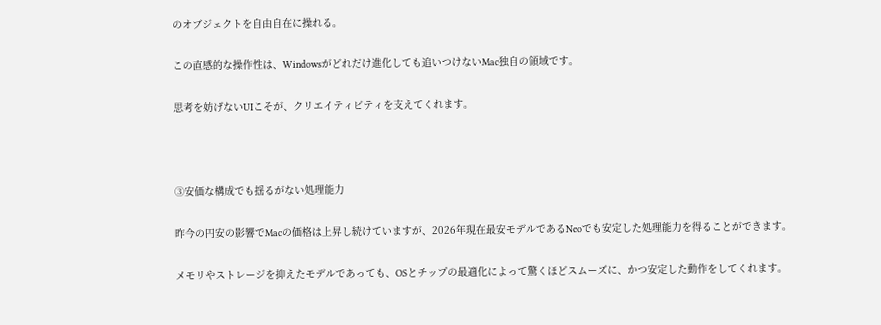のオブジェクトを自由自在に操れる。

この直感的な操作性は、Windowsがどれだけ進化しても追いつけないMac独自の領域です。

思考を妨げないUIこそが、クリエイティビティを支えてくれます。



③安価な構成でも揺るがない処理能力

昨今の円安の影響でMacの価格は上昇し続けていますが、2026年現在最安モデルであるNeoでも安定した処理能力を得ることができます。

メモリやストレージを抑えたモデルであっても、OSとチップの最適化によって驚くほどスムーズに、かつ安定した動作をしてくれます。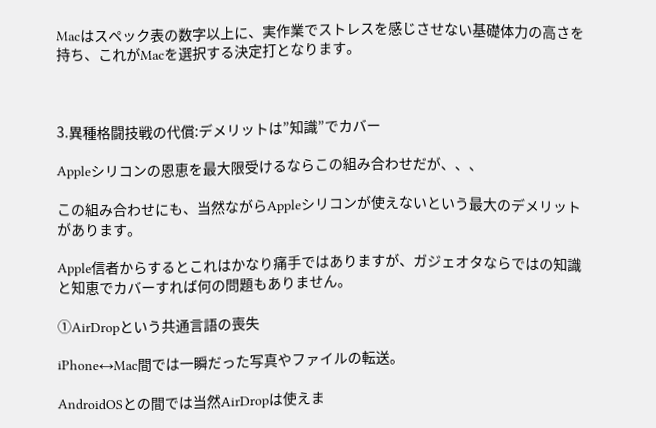Macはスペック表の数字以上に、実作業でストレスを感じさせない基礎体力の高さを持ち、これがMacを選択する決定打となります。



3.異種格闘技戦の代償:デメリットは”知識”でカバー

Appleシリコンの恩恵を最大限受けるならこの組み合わせだが、、、

この組み合わせにも、当然ながらAppleシリコンが使えないという最大のデメリットがあります。

Apple信者からするとこれはかなり痛手ではありますが、ガジェオタならではの知識と知恵でカバーすれば何の問題もありません。

①AirDropという共通言語の喪失

iPhone↔Mac間では一瞬だった写真やファイルの転送。

AndroidOSとの間では当然AirDropは使えま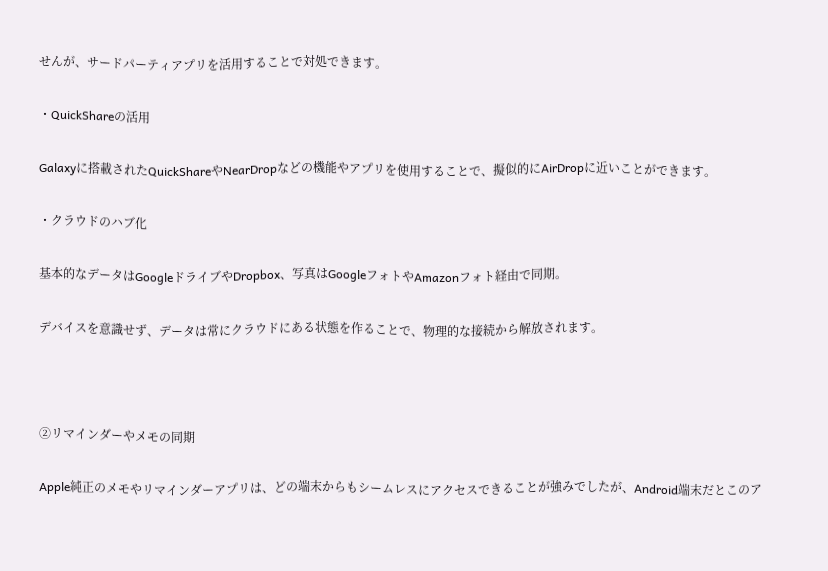せんが、サードパーティアプリを活用することで対処できます。

・QuickShareの活用

Galaxyに搭載されたQuickShareやNearDropなどの機能やアプリを使用することで、擬似的にAirDropに近いことができます。

・クラウドのハブ化

基本的なデータはGoogleドライブやDropbox、写真はGoogleフォトやAmazonフォト経由で同期。

デバイスを意識せず、データは常にクラウドにある状態を作ることで、物理的な接続から解放されます。



②リマインダーやメモの同期

Apple純正のメモやリマインダーアプリは、どの端末からもシームレスにアクセスできることが強みでしたが、Android端末だとこのア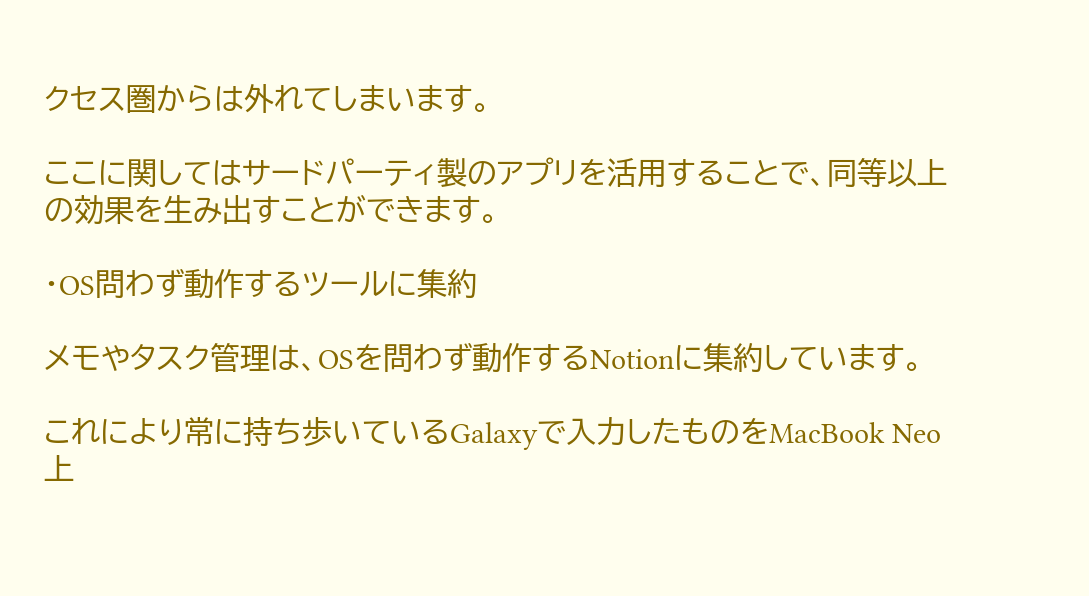クセス圏からは外れてしまいます。

ここに関してはサードパーティ製のアプリを活用することで、同等以上の効果を生み出すことができます。

・OS問わず動作するツールに集約

メモやタスク管理は、OSを問わず動作するNotionに集約しています。

これにより常に持ち歩いているGalaxyで入力したものをMacBook Neo上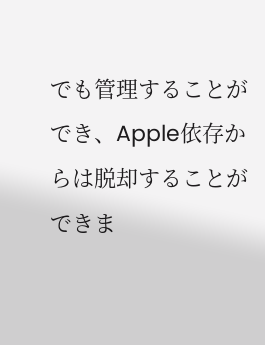でも管理することができ、Apple依存からは脱却することができま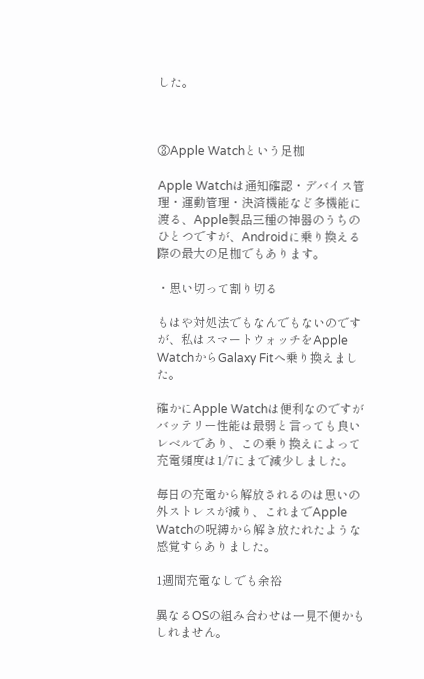した。



③Apple Watchという足枷

Apple Watchは通知確認・デバイス管理・運動管理・決済機能など多機能に渡る、Apple製品三種の神器のうちのひとつですが、Androidに乗り換える際の最大の足枷でもあります。

・思い切って割り切る

もはや対処法でもなんでもないのですが、私はスマートウォッチをApple WatchからGalaxy Fitへ乗り換えました。

確かにApple Watchは便利なのですがバッテリー性能は最弱と言っても良いレベルであり、この乗り換えによって充電頻度は1/7にまで減少しました。

毎日の充電から解放されるのは思いの外ストレスが減り、これまでApple Watchの呪縛から解き放たれたような感覚すらありました。

1週間充電なしでも余裕

異なるOSの組み合わせは一見不便かもしれません。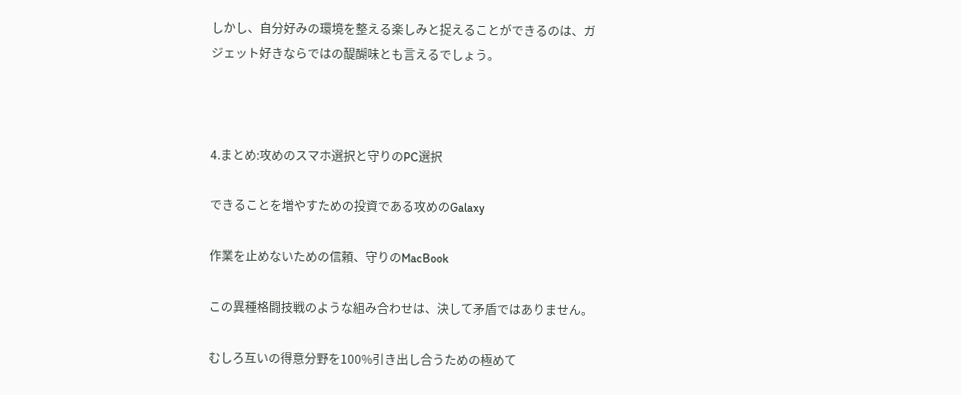しかし、自分好みの環境を整える楽しみと捉えることができるのは、ガジェット好きならではの醍醐味とも言えるでしょう。



4.まとめ:攻めのスマホ選択と守りのPC選択

できることを増やすための投資である攻めのGalaxy

作業を止めないための信頼、守りのMacBook

この異種格闘技戦のような組み合わせは、決して矛盾ではありません。

むしろ互いの得意分野を100%引き出し合うための極めて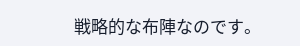戦略的な布陣なのです。